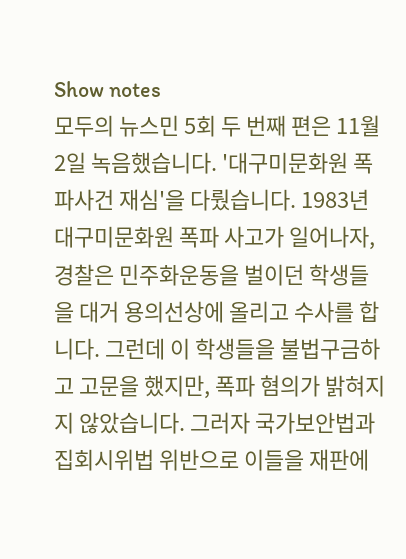Show notes
모두의 뉴스민 5회 두 번째 편은 11월 2일 녹음했습니다. '대구미문화원 폭파사건 재심'을 다뤘습니다. 1983년 대구미문화원 폭파 사고가 일어나자, 경찰은 민주화운동을 벌이던 학생들을 대거 용의선상에 올리고 수사를 합니다. 그런데 이 학생들을 불법구금하고 고문을 했지만, 폭파 혐의가 밝혀지지 않았습니다. 그러자 국가보안법과 집회시위법 위반으로 이들을 재판에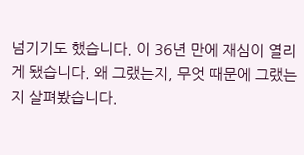넘기기도 했습니다. 이 36년 만에 재심이 열리게 됐습니다. 왜 그랬는지, 무엇 때문에 그랬는지 살펴봤습니다.